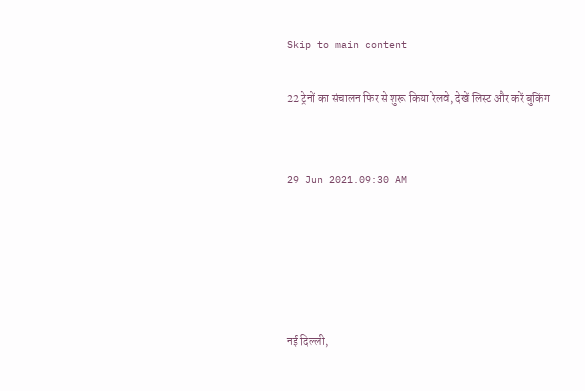Skip to main content

22 ट्रेनों का संचालन फिर से शुरू किया रेलवे, देखें लिस्ट और करें बुकिंग


29 Jun 2021.09:30 AM





नई दिल्ली,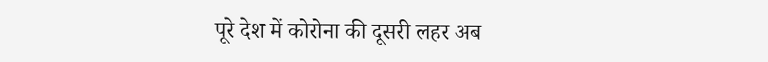पूरे देश में कोरोना की दूसरी लहर अब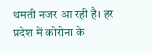थमती नजर आ रही है। हर प्रदेश में कोरोना के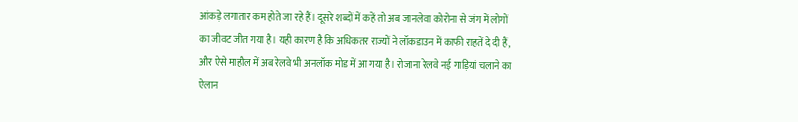आंकड़े लगातार कम होते जा रहे हैं। दूसरे शब्दों में कहें तो अब जानलेवा कोरोना से जंग में लोगों का जीवट जीत गया है। यही कारण है कि अधिकतर राज्यों ने लॉकडाउन में काफी राहतें दे दी हैं, और ऐसे माहौल में अब रेलवे भी अनलॉक मोड में आ गया है। रोजाना रेलवे नई गाड़ियां चलाने का ऐलान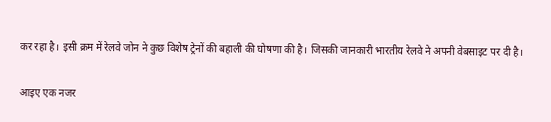कर रहा है। इसी क्रम में रेलवे जोन ने कुछ विशेष ट्रेनों की बहाली की घोषणा की है। जिसकी जानकारी भारतीय रेलवे ने अपनी वेबसाइट पर दी है।

आइए एक नजर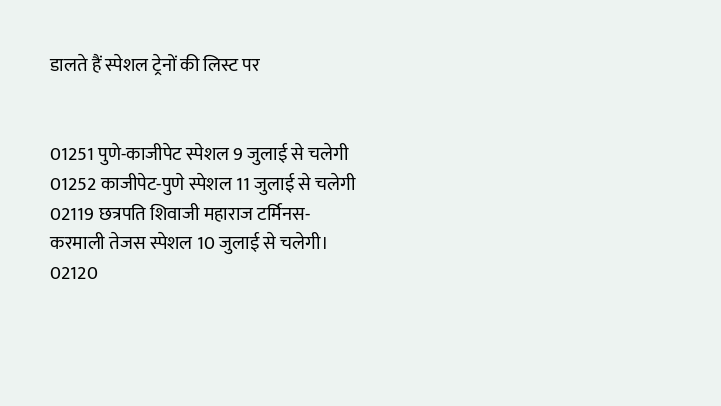डालते हैं स्पेशल ट्रेनों की लिस्ट पर


01251 पुणे-काजीपेट स्पेशल 9 जुलाई से चलेगी
01252 काजीपेट-पुणे स्पेशल 11 जुलाई से चलेगी
02119 छत्रपति शिवाजी महाराज टर्मिनस- करमाली तेजस स्पेशल 10 जुलाई से चलेगी।
02120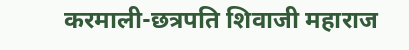करमाली-छत्रपति शिवाजी महाराज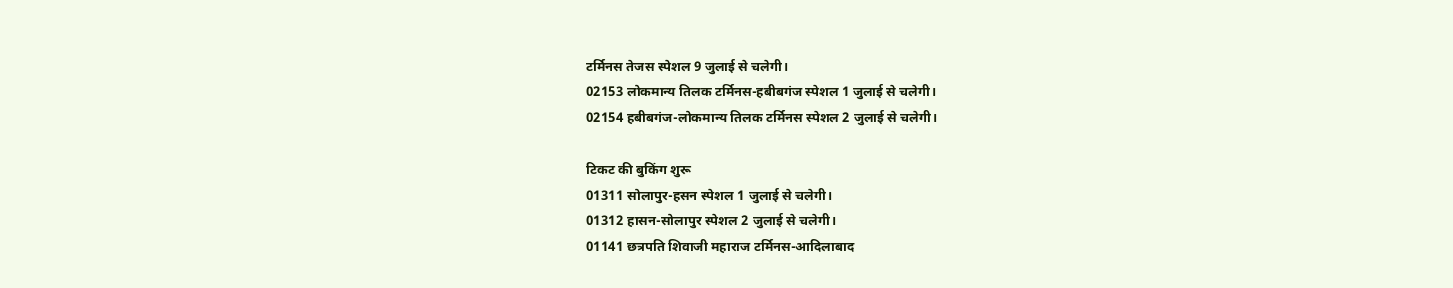टर्मिनस तेजस स्पेशल 9 जुलाई से चलेगी।
02153 लोकमान्य तिलक टर्मिनस-हबीबगंज स्पेशल 1 जुलाई से चलेगी।
02154 हबीबगंज-लोकमान्य तिलक टर्मिनस स्पेशल 2 जुलाई से चलेगी।

टिकट की बुकिंग शुरू
01311 सोलापुर-हसन स्पेशल 1 जुलाई से चलेगी।
01312 हासन-सोलापुर स्पेशल 2 जुलाई से चलेगी।
01141 छत्रपति शिवाजी महाराज टर्मिनस-आदिलाबाद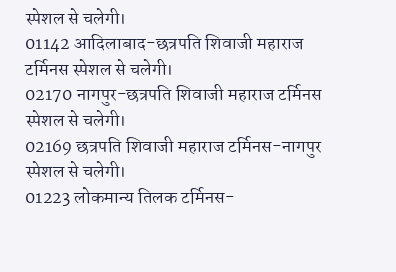स्पेशल से चलेगी।
01142 आदिलाबाद-छत्रपति शिवाजी महाराज टर्मिनस स्पेशल से चलेगी।
02170 नागपुर-छत्रपति शिवाजी महाराज टर्मिनस स्पेशल से चलेगी।
02169 छत्रपति शिवाजी महाराज टर्मिनस-नागपुर स्पेशल से चलेगी।
01223 लोकमान्य तिलक टर्मिनस-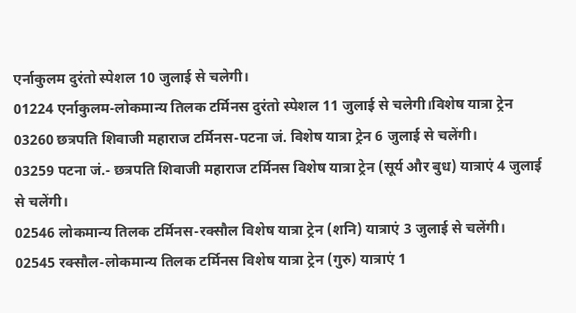एर्नाकुलम दुरंतो स्पेशल 10 जुलाई से चलेगी।
01224 एर्नाकुलम-लोकमान्य तिलक टर्मिनस दुरंतो स्पेशल 11 जुलाई से चलेगी।विशेष यात्रा ट्रेन
03260 छत्रपति शिवाजी महाराज टर्मिनस-पटना जं. विशेष यात्रा ट्रेन 6 जुलाई से चलेंगी।
03259 पटना जं.- छत्रपति शिवाजी महाराज टर्मिनस विशेष यात्रा ट्रेन (सूर्य और बुध) यात्राएं 4 जुलाई से चलेंगी।
02546 लोकमान्य तिलक टर्मिनस-रक्सौल विशेष यात्रा ट्रेन (शनि) यात्राएं 3 जुलाई से चलेंगी।
02545 रक्सौल-लोकमान्य तिलक टर्मिनस विशेष यात्रा ट्रेन (गुरु) यात्राएं 1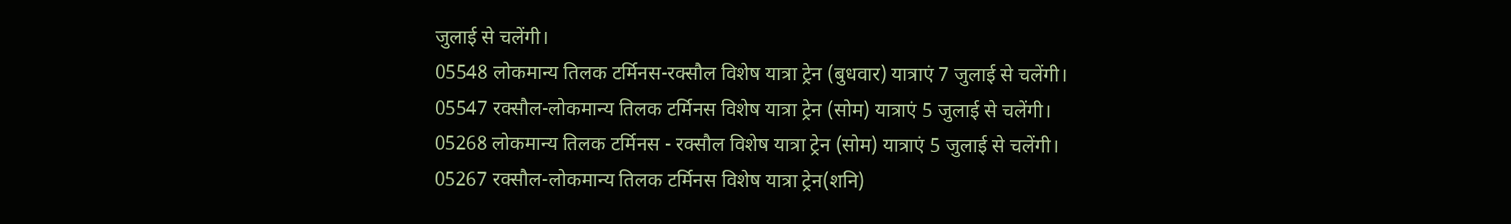जुलाई से चलेंगी।
05548 लोकमान्य तिलक टर्मिनस-रक्सौल विशेष यात्रा ट्रेन (बुधवार) यात्राएं 7 जुलाई से चलेंगी।
05547 रक्सौल-लोकमान्य तिलक टर्मिनस विशेष यात्रा ट्रेन (सोम) यात्राएं 5 जुलाई से चलेंगी।
05268 लोकमान्य तिलक टर्मिनस - रक्सौल विशेष यात्रा ट्रेन (सोम) यात्राएं 5 जुलाई से चलेंगी।
05267 रक्सौल-लोकमान्य तिलक टर्मिनस विशेष यात्रा ट्रेन(शनि)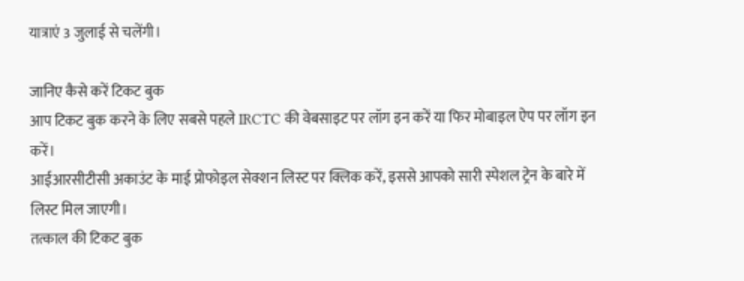यात्राएं 3 जुलाई से चलेंगी।

जानिए कैसे करें टिकट बुक
आप टिकट बुक करने के लिए सबसे पहले IRCTC की वेबसाइट पर लॉग इन करें या फिर मोबाइल ऐप पर लॉग इन करें।
आईआरसीटीसी अकाउंट के माई प्रोफोइल सेक्शन लिस्ट पर क्लिक करें, इससे आपको सारी स्पेशल ट्रेन के बारे में लिस्ट मिल जाएगी।
तत्काल की टिकट बुक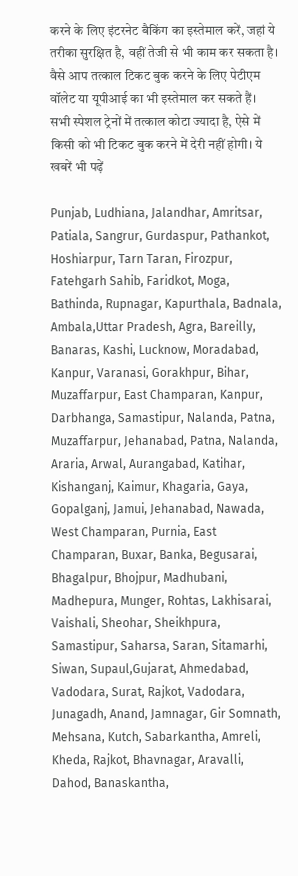करने के लिए इंटरनेट बैकिंग का इस्तेमाल करें, जहां ये तरीका सुरक्षित है, वहीं तेजी से भी काम कर सकता है।
वैसे आप तत्काल टिकट बुक करने के लिए पेटीएम वॉलेट या यूपीआई का भी इस्तेमाल कर सकते हैं।
सभी स्पेशल ट्रेनों में तत्काल कोटा ज्यादा है, ऐसे में किसी को भी टिकट बुक करने में देरी नहीं होगी। ये खबरें भी पढ़ें

Punjab, Ludhiana, Jalandhar, Amritsar, Patiala, Sangrur, Gurdaspur, Pathankot, Hoshiarpur, Tarn Taran, Firozpur, Fatehgarh Sahib, Faridkot, Moga, Bathinda, Rupnagar, Kapurthala, Badnala, Ambala,Uttar Pradesh, Agra, Bareilly, Banaras, Kashi, Lucknow, Moradabad, Kanpur, Varanasi, Gorakhpur, Bihar, Muzaffarpur, East Champaran, Kanpur, Darbhanga, Samastipur, Nalanda, Patna, Muzaffarpur, Jehanabad, Patna, Nalanda, Araria, Arwal, Aurangabad, Katihar, Kishanganj, Kaimur, Khagaria, Gaya, Gopalganj, Jamui, Jehanabad, Nawada, West Champaran, Purnia, East Champaran, Buxar, Banka, Begusarai, Bhagalpur, Bhojpur, Madhubani, Madhepura, Munger, Rohtas, Lakhisarai, Vaishali, Sheohar, Sheikhpura, Samastipur, Saharsa, Saran, Sitamarhi, Siwan, Supaul,Gujarat, Ahmedabad, Vadodara, Surat, Rajkot, Vadodara, Junagadh, Anand, Jamnagar, Gir Somnath, Mehsana, Kutch, Sabarkantha, Amreli, Kheda, Rajkot, Bhavnagar, Aravalli, Dahod, Banaskantha,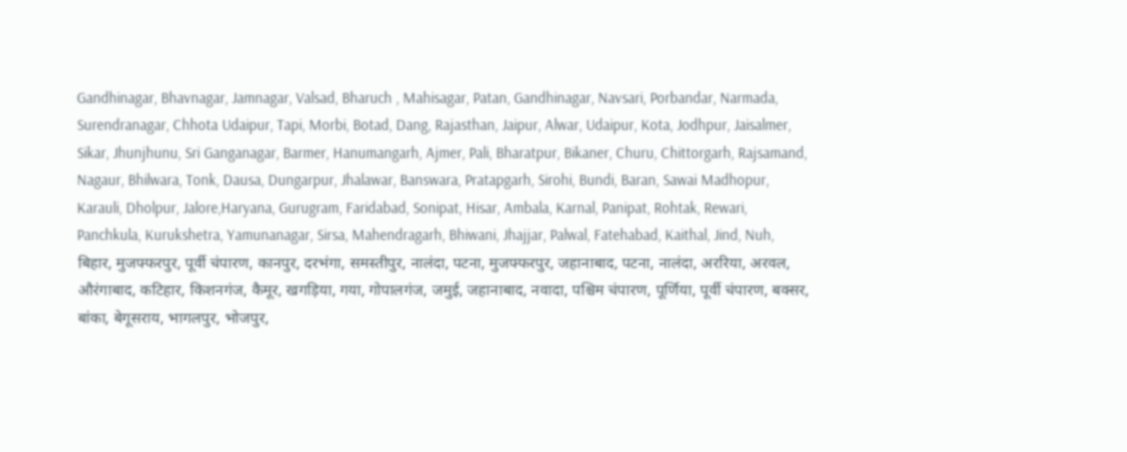Gandhinagar, Bhavnagar, Jamnagar, Valsad, Bharuch , Mahisagar, Patan, Gandhinagar, Navsari, Porbandar, Narmada, Surendranagar, Chhota Udaipur, Tapi, Morbi, Botad, Dang, Rajasthan, Jaipur, Alwar, Udaipur, Kota, Jodhpur, Jaisalmer, Sikar, Jhunjhunu, Sri Ganganagar, Barmer, Hanumangarh, Ajmer, Pali, Bharatpur, Bikaner, Churu, Chittorgarh, Rajsamand, Nagaur, Bhilwara, Tonk, Dausa, Dungarpur, Jhalawar, Banswara, Pratapgarh, Sirohi, Bundi, Baran, Sawai Madhopur, Karauli, Dholpur, Jalore,Haryana, Gurugram, Faridabad, Sonipat, Hisar, Ambala, Karnal, Panipat, Rohtak, Rewari, Panchkula, Kurukshetra, Yamunanagar, Sirsa, Mahendragarh, Bhiwani, Jhajjar, Palwal, Fatehabad, Kaithal, Jind, Nuh, बिहार, मुजफ्फरपुर, पूर्वी चंपारण, कानपुर, दरभंगा, समस्तीपुर, नालंदा, पटना, मुजफ्फरपुर, जहानाबाद, पटना, नालंदा, अररिया, अरवल, औरंगाबाद, कटिहार, किशनगंज, कैमूर, खगड़िया, गया, गोपालगंज, जमुई, जहानाबाद, नवादा, पश्चिम चंपारण, पूर्णिया, पूर्वी चंपारण, बक्सर, बांका, बेगूसराय, भागलपुर, भोजपुर,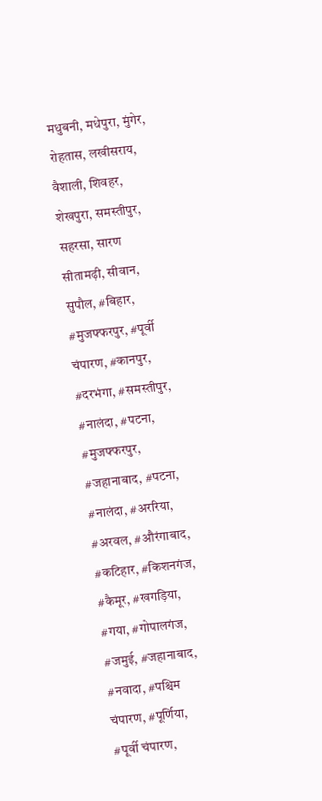मधुबनी, मधेपुरा, मुंगेर, रोहतास, लखीसराय, वैशाली, शिवहर, शेखपुरा, समस्तीपुर, सहरसा, सारण सीतामढ़ी, सीवान, सुपौल, #बिहार, #मुजफ्फरपुर, #पूर्वी चंपारण, #कानपुर, #दरभंगा, #समस्तीपुर, #नालंदा, #पटना, #मुजफ्फरपुर, #जहानाबाद, #पटना, #नालंदा, #अररिया, #अरवल, #औरंगाबाद, #कटिहार, #किशनगंज, #कैमूर, #खगड़िया, #गया, #गोपालगंज, #जमुई, #जहानाबाद, #नवादा, #पश्चिम चंपारण, #पूर्णिया, #पूर्वी चंपारण,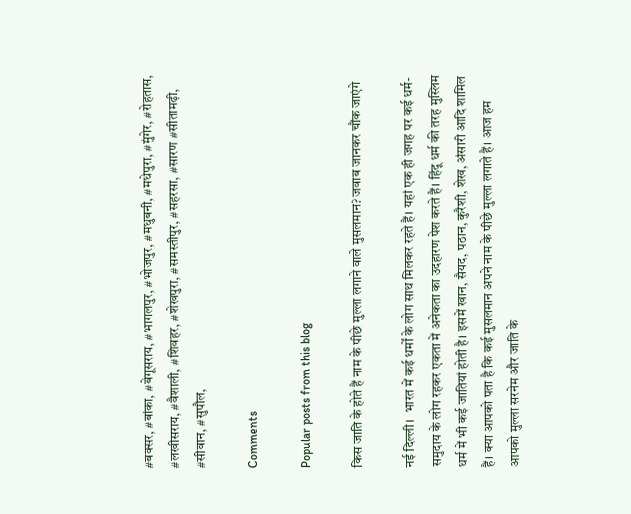#बक्सर, #बांका, #बेगूसराय, #भागलपुर, #भोजपुर, #मधुबनी, #मधेपुरा, #मुंगेर, #रोहतास, #लखीसराय, #वैशाली, #शिवहर, #शेखपुरा, #समस्तीपुर, #सहरसा, #सारण #सीतामढ़ी, #सीवान, #सुपौल,

Comments

Popular posts from this blog

किस जाति के होते हैं नाम के पीछे मुल्ला लगाने वाले मुसलमान? जवाब जानकर चौंक जाएंगे

नई दिल्ली।  भारत में कई धर्मों के लोग साथ मिलकर रहते हैं। यहां एक ही जगह पर कई धर्म-समुदाय के लोग रहकर एकता में अनेकता का उदहारण पेश करते हैं। हिंदू धर्म की तरह मुस्लिम धर्म में भी कई जातियां होती है। इसमें खान, सैयद, पठान, कुरैशी, शेख, अंसारी आदि शामिल हैं। क्या आपको पता है कि कई मुसलमान अपने नाम के पीछे मुल्ला लगाते हैं। आज हम आपको मुल्ला सरनेम और जाति के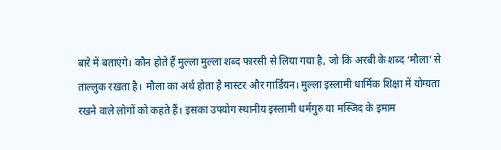बारे में बताएंगे। कौन होते हैं मुल्ला मुल्ला शब्द फारसी से लिया गया है, जो कि अरबी के शब्द ‘मौला’ से ताल्लुक रखता है। मौला का अर्थ होता है मास्टर और गार्डियन। मुल्ला इस्लामी धार्मिक शिक्षा में योग्यता रखने वाले लोगों को कहते हैं। इसका उपयोग स्थानीय इस्लामी धर्मगुरु या मस्जिद के इमाम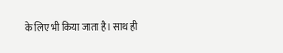के लिए भी किया जाता है। साथ ही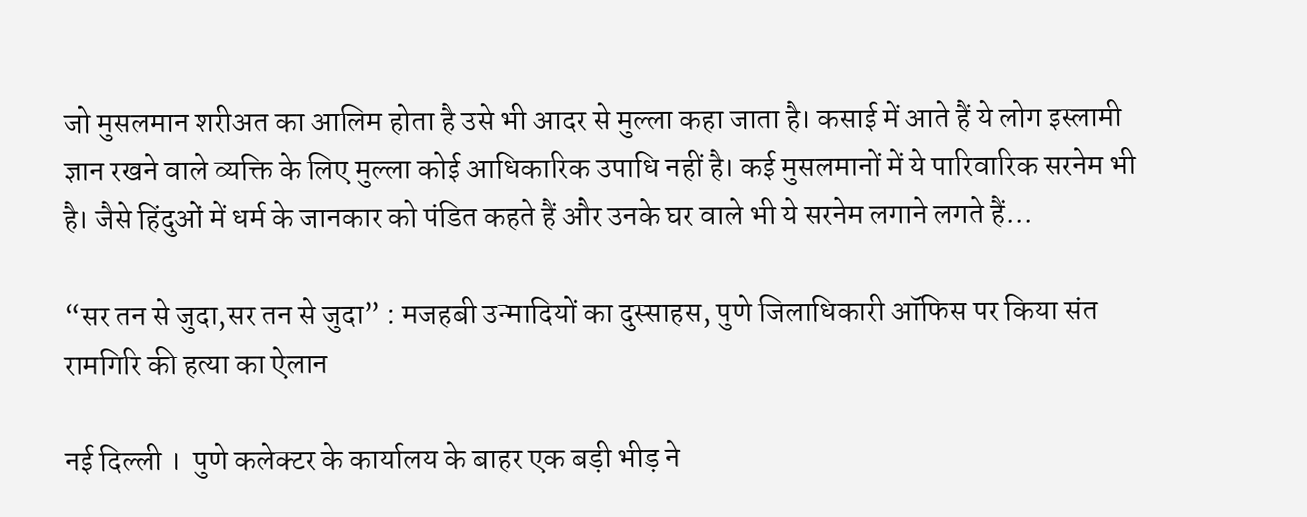जो मुसलमान शरीअत का आलिम होता है उसे भी आदर से मुल्ला कहा जाता है। कसाई में आते हैं ये लोग इस्लामी ज्ञान रखने वाले व्यक्ति के लिए मुल्ला कोई आधिकारिक उपाधि नहीं है। कई मुसलमानों में ये पारिवारिक सरनेम भी है। जैसे हिंदुओं में धर्म के जानकार को पंडित कहते हैं और उनके घर वाले भी ये सरनेम लगाने लगते हैं...

“सर तन से जुदा,सर तन से जुदा” : मजहबी उन्मादियों का दुस्साहस, पुणे जिलाधिकारी ऑफिस पर किया संत रामगिरि की हत्या का ऐलान

नई दिल्ली ।  पुणे कलेक्टर के कार्यालय के बाहर एक बड़ी भीड़ ने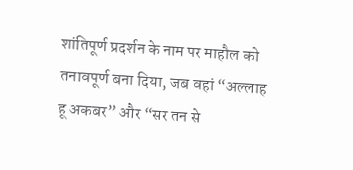शांतिपूर्ण प्रदर्शन के नाम पर माहौल को तनावपूर्ण बना दिया, जब वहां “अल्लाह हू अकबर” और “सर तन से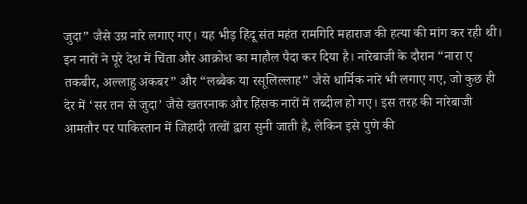जुदा” जैसे उग्र नारे लगाए गए। यह भीड़ हिंदू संत महंत रामगिरि महाराज की हत्या की मांग कर रही थी। इन नारों ने पूरे देश में चिंता और आक्रोश का माहौल पैदा कर दिया है। नारेबाजी के दौरान “नारा ए तकबीर, अल्लाहु अकबर” और “लब्बैक या रसूलिल्लाह” जैसे धार्मिक नारे भी लगाए गए, जो कुछ ही देर में ‘सर तन से जुदा’ जैसे खतरनाक और हिंसक नारों में तब्दील हो गए। इस तरह की नारेबाजी आमतौर पर पाकिस्तान में जिहादी तत्वों द्वारा सुनी जाती है, लेकिन इसे पुणे की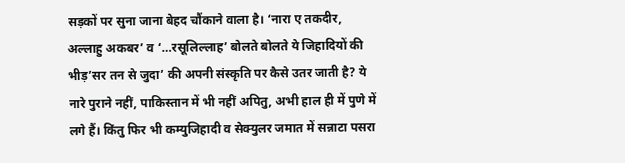सड़कों पर सुना जाना बेहद चौंकाने वाला है। ‘नारा ए तकदीर, अल्लाहु अकबर’ व ‘…रसूलिल्लाह’ बोलते बोलते ये जिहादियों की भीड़’सर तन से जुदा’ की अपनी संस्कृति पर कैसे उतर जाती है? ये नारे पुराने नहीं, पाकिस्तान में भी नहीं अपितु, अभी हाल ही में पुणे में लगे हैं। किंतु फिर भी कम्युजिहादी व सेक्युलर जमात में सन्नाटा पसरा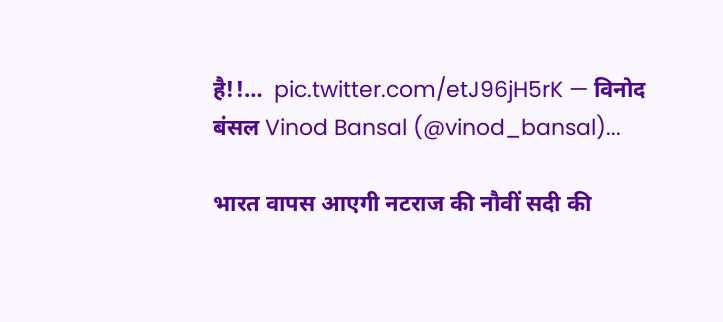है!!…  pic.twitter.com/etJ96jH5rK — विनोद बंसल Vinod Bansal (@vinod_bansal)...

भारत वापस आएगी नटराज की नौवीं सदी की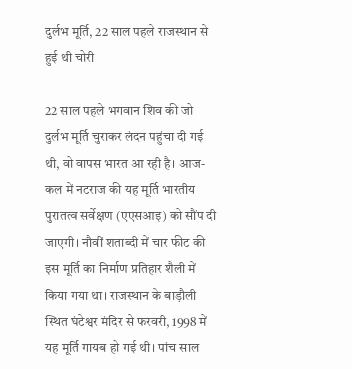दुर्लभ मूर्ति, 22 साल पहले राजस्थान से हुई थी चोरी

22 साल पहले भगवान शिव की जो दुर्लभ मूर्ति चुराकर लंदन पहुंचा दी गई थी, वो वापस भारत आ रही है। आज-कल में नटराज की यह मूर्ति भारतीय पुरातत्व सर्वेक्षण (एएसआइ) को सौंप दी जाएगी। नौवीं शताब्दी में चार फीट की इस मूर्ति का निर्माण प्रतिहार शैली में किया गया था। राजस्थान के बाड़ौली स्थित घंटेश्वर मंदिर से फरवरी, 1998 में यह मूर्ति गायब हो गई थी। पांच साल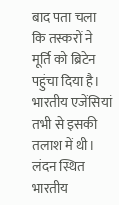बाद पता चला कि तस्करों ने मूर्ति को ब्रिटेन पहुंचा दिया है। भारतीय एजेंसियां तभी से इसकी तलाश में थी। लंदन स्थित भारतीय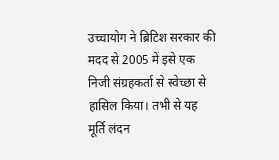उच्चायोग ने ब्रिटिश सरकार की मदद से 2005 में इसे एक निजी संग्रहकर्ता से स्वेच्छा से हासिल किया। तभी से यह मूर्ति लंदन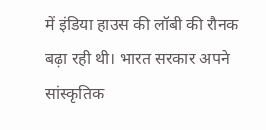में इंडिया हाउस की लॉबी की रौनक बढ़ा रही थी। भारत सरकार अपने सांस्कृतिक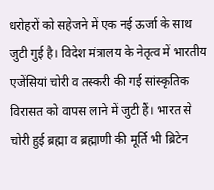धरोहरों को सहेजने में एक नई ऊर्जा के साथ जुटी गुई है। विदेश मंत्रालय के नेतृत्व में भारतीय एजेंसियां चोरी व तस्करी की गई सांस्कृतिक विरासत को वापस लाने में जुटी हैं। भारत से चोरी हुई ब्रह्मा व ब्रह्माणी की मूर्ति भी ब्रिटेन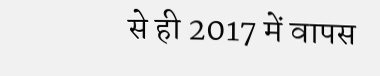से ही 2017 में वापस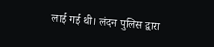लाई गई थी। लंदन पुलिस द्वारा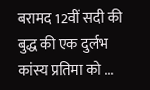बरामद 12वीं सदी की बुद्ध की एक दुर्लभ कांस्य प्रतिमा को ...